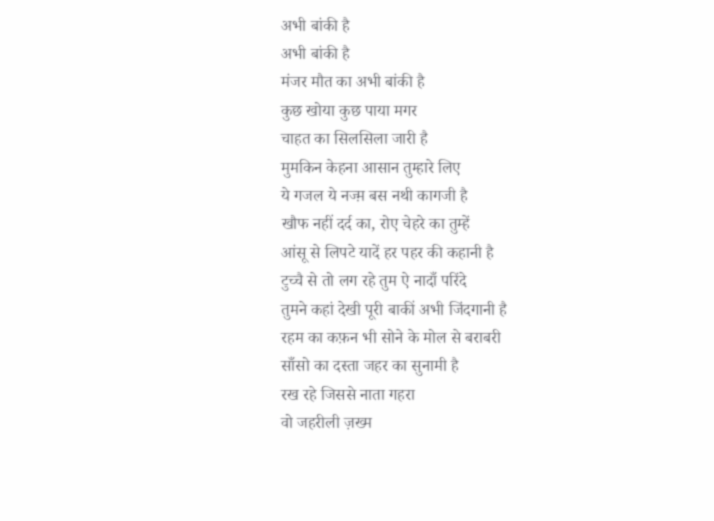अभी बांकी है
अभी बांकी है
मंजर मौत का अभी बांकी है
कुछ खोया कुछ पाया मगर
चाहत का सिलसिला जारी है
मुमकिन केहना आसान तुम्हारे लिए
ये गजल ये नज्म़ बस नथी कागजी है
खौफ नहीं दर्द का, रोए चेहरे का तुम्हें
आंसू से लिपटे यादें हर पहर की कहानी है
टुच्चै से तो लग रहे तुम ऐ नादाँ परिंदे
तुमने कहां देखी पूरी बाकीं अभी जिंदगानी है
रहम का कफ़न भी सोने के मोल से बराबरी
साँसो का दस्ता जहर का सुनामी है
रख रहे जिससे नाता गहरा
वो जहरीली ज़ख्म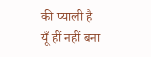की प्याली है
यूँ हीं नहीं बना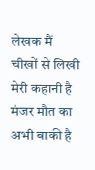लेखक मैं
चीखों से लिखी मेरी कहानी है
मंजर मौत का अभी बाकी है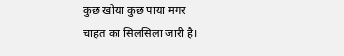कुछ खोया कुछ पाया मगर
चाहत का सिलसिला जारी है।